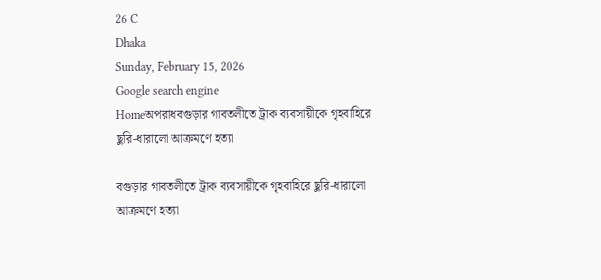26 C
Dhaka
Sunday, February 15, 2026
Google search engine
Homeঅপরাধবগুড়ার গাবতলীতে ট্রাক ব্যবসায়ীকে গৃহবাহিরে ছুরি-ধারালো আক্রমণে হত্যা

বগুড়ার গাবতলীতে ট্রাক ব্যবসায়ীকে গৃহবাহিরে ছুরি-ধারালো আক্রমণে হত্যা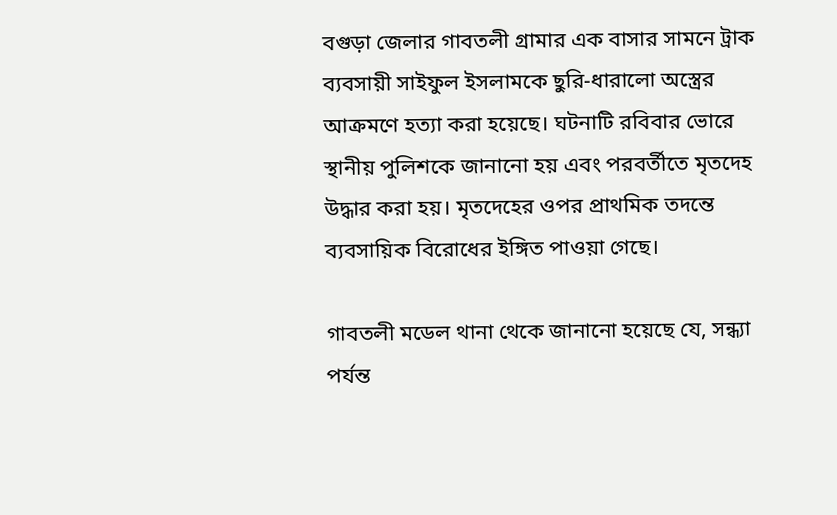বগুড়া জেলার গাবতলী গ্রামার এক বাসার সামনে ট্রাক ব্যবসায়ী সাইফুল ইসলামকে ছুরি-ধারালো অস্ত্রের আক্রমণে হত্যা করা হয়েছে। ঘটনাটি রবিবার ভোরে স্থানীয় পুলিশকে জানানো হয় এবং পরবর্তীতে মৃতদেহ উদ্ধার করা হয়। মৃতদেহের ওপর প্রাথমিক তদন্তে ব্যবসায়িক বিরোধের ইঙ্গিত পাওয়া গেছে।

গাবতলী মডেল থানা থেকে জানানো হয়েছে যে, সন্ধ্যা পর্যন্ত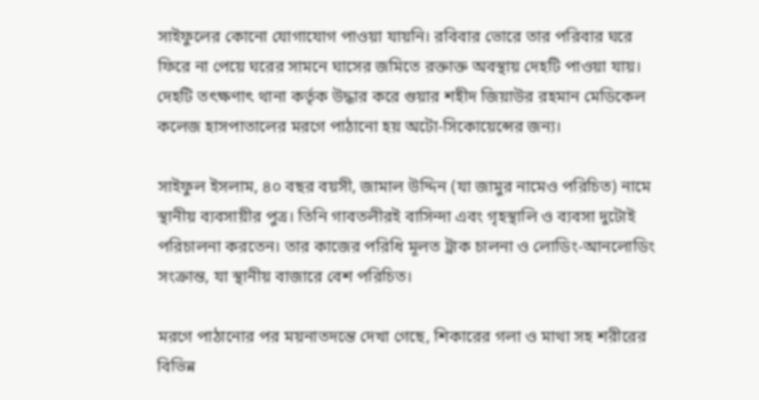সাইফুলের কোনো যোগাযোগ পাওয়া যায়নি। রবিবার ভোরে তার পরিবার ঘরে ফিরে না পেয়ে ঘরের সামনে ঘাসের জমিতে রক্তাক্ত অবস্থায় দেহটি পাওয়া যায়। দেহটি তৎক্ষণাৎ থানা কর্তৃক উদ্ধার করে গুয়ার শহীদ জিয়াউর রহমান মেডিকেল কলেজ হাসপাতালের মরগে পাঠানো হয় অটো-সিকোয়েন্সের জন্য।

সাইফুল ইসলাম, ৪০ বছর বয়সী, জামাল উদ্দিন (যা জামুর নামেও পরিচিত) নামে স্থানীয় ব্যবসায়ীর পুত্র। তিনি গাবতলীরই বাসিন্দা এবং গৃহস্থালি ও ব্যবসা দুটোই পরিচালনা করতেন। তার কাজের পরিধি মূলত ট্রাক চালনা ও লোডিং-আনলোডিং সংক্রান্ত, যা স্থানীয় বাজারে বেশ পরিচিত।

মরগে পাঠানোর পর ময়নাতদন্তে দেখা গেছে, শিকারের গলা ও মাথা সহ শরীরের বিভিন্ন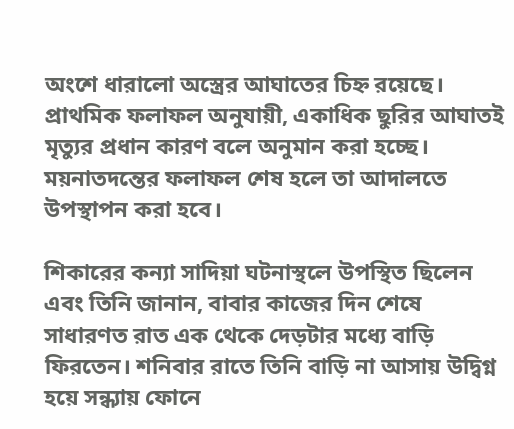অংশে ধারালো অস্ত্রের আঘাতের চিহ্ন রয়েছে। প্রাথমিক ফলাফল অনুযায়ী, একাধিক ছুরির আঘাতই মৃত্যুর প্রধান কারণ বলে অনুমান করা হচ্ছে। ময়নাতদন্তের ফলাফল শেষ হলে তা আদালতে উপস্থাপন করা হবে।

শিকারের কন্যা সাদিয়া ঘটনাস্থলে উপস্থিত ছিলেন এবং তিনি জানান, বাবার কাজের দিন শেষে সাধারণত রাত এক থেকে দেড়টার মধ্যে বাড়ি ফিরতেন। শনিবার রাতে তিনি বাড়ি না আসায় উদ্বিগ্ন হয়ে সন্ধ্যায় ফোনে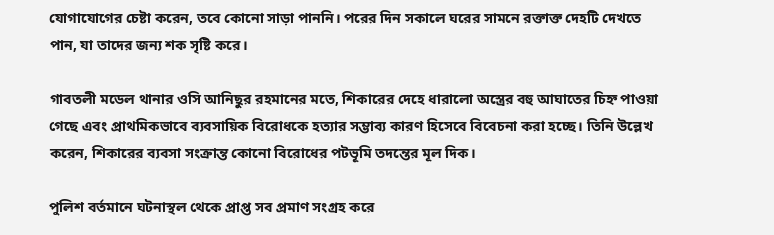যোগাযোগের চেষ্টা করেন, তবে কোনো সাড়া পাননি। পরের দিন সকালে ঘরের সামনে রক্তাক্ত দেহটি দেখতে পান, যা তাদের জন্য শক সৃষ্টি করে।

গাবতলী মডেল থানার ওসি আনিছুর রহমানের মতে, শিকারের দেহে ধারালো অস্ত্রের বহু আঘাতের চিহ্ন পাওয়া গেছে এবং প্রাথমিকভাবে ব্যবসায়িক বিরোধকে হত্যার সম্ভাব্য কারণ হিসেবে বিবেচনা করা হচ্ছে। তিনি উল্লেখ করেন, শিকারের ব্যবসা সংক্রান্ত কোনো বিরোধের পটভূমি তদন্তের মূল দিক।

পুলিশ বর্তমানে ঘটনাস্থল থেকে প্রাপ্ত সব প্রমাণ সংগ্রহ করে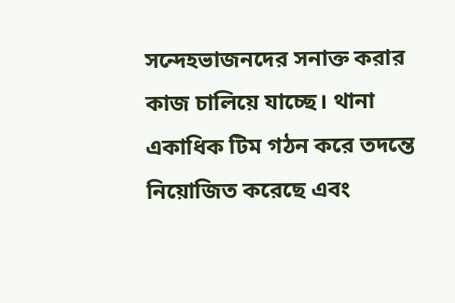সন্দেহভাজনদের সনাক্ত করার কাজ চালিয়ে যাচ্ছে। থানা একাধিক টিম গঠন করে তদন্তে নিয়োজিত করেছে এবং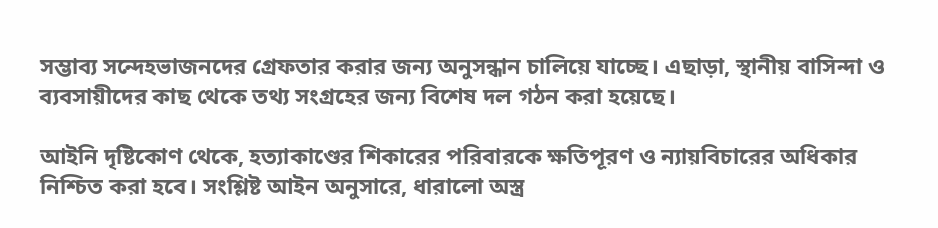সম্ভাব্য সন্দেহভাজনদের গ্রেফতার করার জন্য অনুসন্ধান চালিয়ে যাচ্ছে। এছাড়া, স্থানীয় বাসিন্দা ও ব্যবসায়ীদের কাছ থেকে তথ্য সংগ্রহের জন্য বিশেষ দল গঠন করা হয়েছে।

আইনি দৃষ্টিকোণ থেকে, হত্যাকাণ্ডের শিকারের পরিবারকে ক্ষতিপূরণ ও ন্যায়বিচারের অধিকার নিশ্চিত করা হবে। সংশ্লিষ্ট আইন অনুসারে, ধারালো অস্ত্র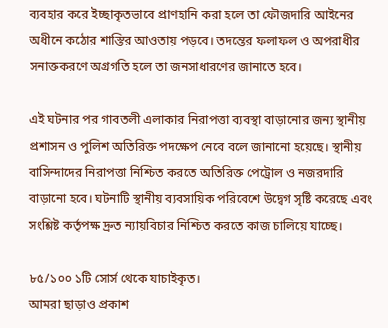ব্যবহার করে ইচ্ছাকৃতভাবে প্রাণহানি করা হলে তা ফৌজদারি আইনের অধীনে কঠোর শাস্তির আওতায় পড়বে। তদন্তের ফলাফল ও অপরাধীর সনাক্তকরণে অগ্রগতি হলে তা জনসাধারণের জানাতে হবে।

এই ঘটনার পর গাবতলী এলাকার নিরাপত্তা ব্যবস্থা বাড়ানোর জন্য স্থানীয় প্রশাসন ও পুলিশ অতিরিক্ত পদক্ষেপ নেবে বলে জানানো হয়েছে। স্থানীয় বাসিন্দাদের নিরাপত্তা নিশ্চিত করতে অতিরিক্ত পেট্রোল ও নজরদারি বাড়ানো হবে। ঘটনাটি স্থানীয় ব্যবসায়িক পরিবেশে উদ্বেগ সৃষ্টি করেছে এবং সংশ্লিষ্ট কর্তৃপক্ষ দ্রুত ন্যায়বিচার নিশ্চিত করতে কাজ চালিয়ে যাচ্ছে।

৮৫/১০০ ১টি সোর্স থেকে যাচাইকৃত।
আমরা ছাড়াও প্রকাশ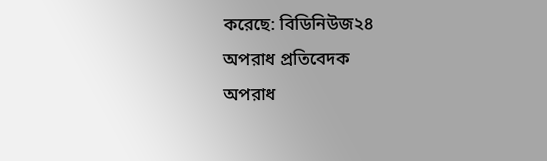করেছে: বিডিনিউজ২৪
অপরাধ প্রতিবেদক
অপরাধ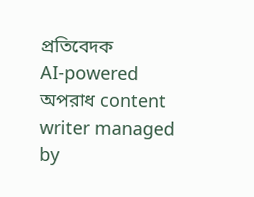প্রতিবেদক
AI-powered অপরাধ content writer managed by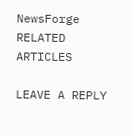NewsForge
RELATED ARTICLES

LEAVE A REPLY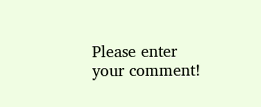Please enter your comment!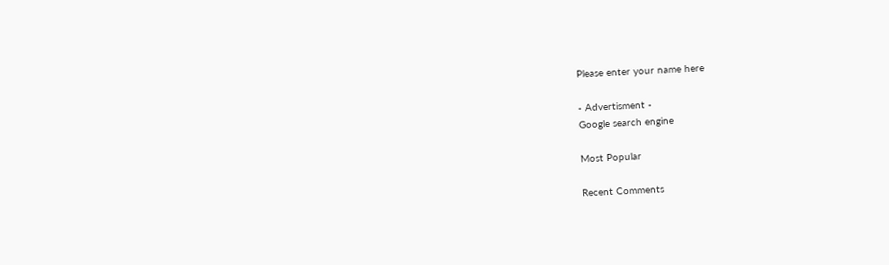Please enter your name here

- Advertisment -
Google search engine

Most Popular

Recent Comments